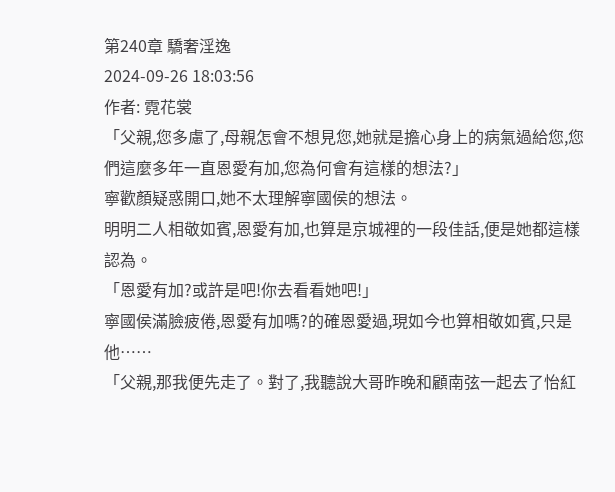第240章 驕奢淫逸
2024-09-26 18:03:56
作者: 霓花裳
「父親,您多慮了,母親怎會不想見您,她就是擔心身上的病氣過給您,您們這麼多年一直恩愛有加,您為何會有這樣的想法?」
寧歡顏疑惑開口,她不太理解寧國侯的想法。
明明二人相敬如賓,恩愛有加,也算是京城裡的一段佳話,便是她都這樣認為。
「恩愛有加?或許是吧!你去看看她吧!」
寧國侯滿臉疲倦,恩愛有加嗎?的確恩愛過,現如今也算相敬如賓,只是他……
「父親,那我便先走了。對了,我聽說大哥昨晚和顧南弦一起去了怡紅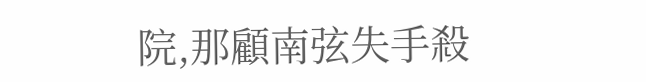院,那顧南弦失手殺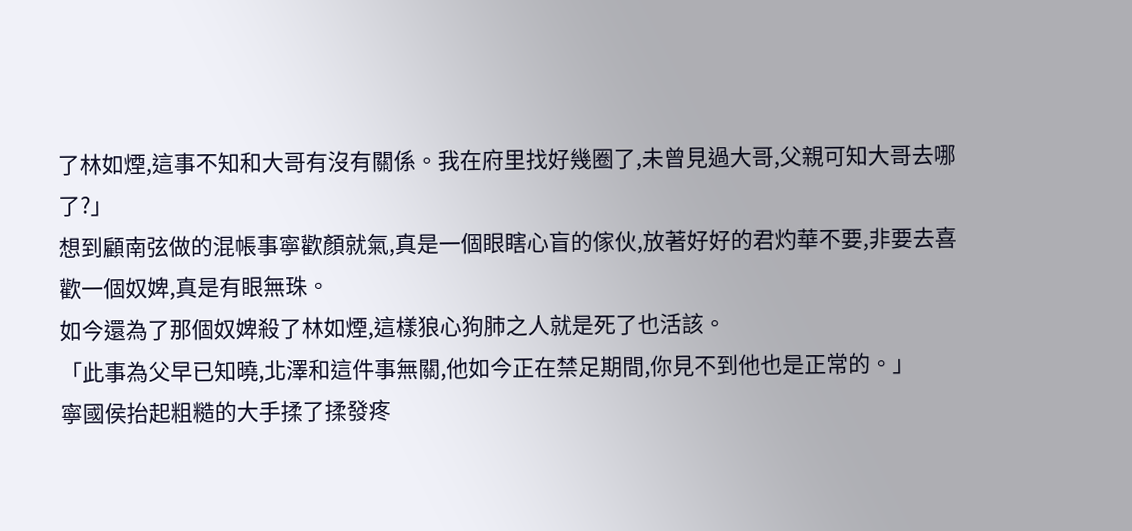了林如煙,這事不知和大哥有沒有關係。我在府里找好幾圈了,未曾見過大哥,父親可知大哥去哪了?」
想到顧南弦做的混帳事寧歡顏就氣,真是一個眼瞎心盲的傢伙,放著好好的君灼華不要,非要去喜歡一個奴婢,真是有眼無珠。
如今還為了那個奴婢殺了林如煙,這樣狼心狗肺之人就是死了也活該。
「此事為父早已知曉,北澤和這件事無關,他如今正在禁足期間,你見不到他也是正常的。」
寧國侯抬起粗糙的大手揉了揉發疼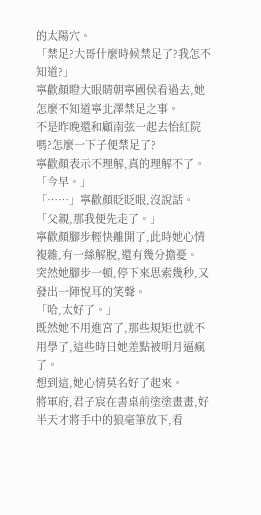的太陽穴。
「禁足?大哥什麼時候禁足了?我怎不知道?」
寧歡顏瞪大眼睛朝寧國侯看過去,她怎麼不知道寧北澤禁足之事。
不是昨晚還和顧南弦一起去怡紅院嗎?怎麼一下子便禁足了?
寧歡顏表示不理解,真的理解不了。
「今早。」
「……」寧歡顏眨眨眼,沒說話。
「父親,那我便先走了。」
寧歡顏腳步輕快離開了,此時她心情複雜,有一絲解脫,還有幾分擔憂。
突然她腳步一頓,停下來思索幾秒,又發出一陣悅耳的笑聲。
「哈,太好了。」
既然她不用進宮了,那些規矩也就不用學了,這些時日她差點被明月逼瘋了。
想到這,她心情莫名好了起來。
將軍府,君子宸在書桌前塗塗畫畫,好半天才將手中的狼毫筆放下,看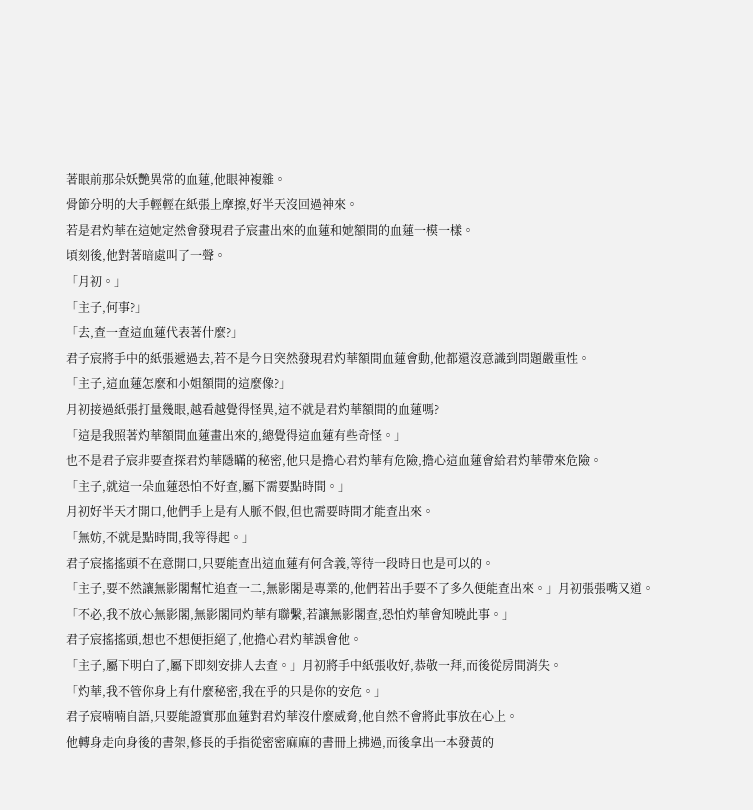著眼前那朵妖艷異常的血蓮,他眼神複雜。
骨節分明的大手輕輕在紙張上摩擦,好半天沒回過神來。
若是君灼華在這她定然會發現君子宸畫出來的血蓮和她額間的血蓮一模一樣。
頃刻後,他對著暗處叫了一聲。
「月初。」
「主子,何事?」
「去,查一查這血蓮代表著什麼?」
君子宸將手中的紙張遞過去,若不是今日突然發現君灼華額間血蓮會動,他都還沒意識到問題嚴重性。
「主子,這血蓮怎麼和小姐額間的這麼像?」
月初接過紙張打量幾眼,越看越覺得怪異,這不就是君灼華額間的血蓮嗎?
「這是我照著灼華額間血蓮畫出來的,總覺得這血蓮有些奇怪。」
也不是君子宸非要查探君灼華隱瞞的秘密,他只是擔心君灼華有危險,擔心這血蓮會給君灼華帶來危險。
「主子,就這一朵血蓮恐怕不好查,屬下需要點時間。」
月初好半天才開口,他們手上是有人脈不假,但也需要時間才能查出來。
「無妨,不就是點時間,我等得起。」
君子宸搖搖頭不在意開口,只要能查出這血蓮有何含義,等待一段時日也是可以的。
「主子,要不然讓無影閣幫忙追查一二,無影閣是專業的,他們若出手要不了多久便能查出來。」月初張張嘴又道。
「不必,我不放心無影閣,無影閣同灼華有聯繫,若讓無影閣查,恐怕灼華會知曉此事。」
君子宸搖搖頭,想也不想便拒絕了,他擔心君灼華誤會他。
「主子,屬下明白了,屬下即刻安排人去查。」月初將手中紙張收好,恭敬一拜,而後從房間消失。
「灼華,我不管你身上有什麼秘密,我在乎的只是你的安危。」
君子宸喃喃自語,只要能證實那血蓮對君灼華沒什麼威脅,他自然不會將此事放在心上。
他轉身走向身後的書架,修長的手指從密密麻麻的書冊上拂過,而後拿出一本發黃的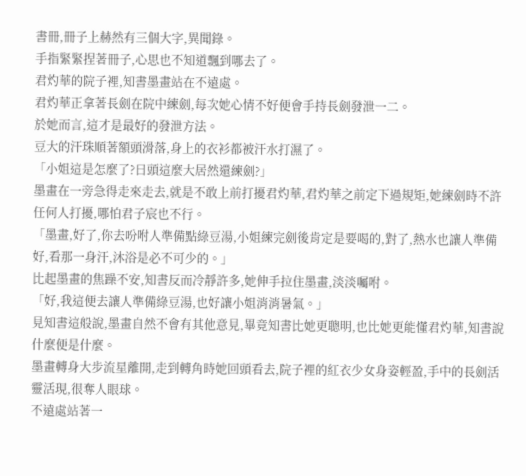書冊,冊子上赫然有三個大字,異聞錄。
手指緊緊捏著冊子,心思也不知道飄到哪去了。
君灼華的院子裡,知書墨畫站在不遠處。
君灼華正拿著長劍在院中練劍,每次她心情不好便會手持長劍發泄一二。
於她而言,這才是最好的發泄方法。
豆大的汗珠順著額頭滑落,身上的衣衫都被汗水打濕了。
「小姐這是怎麼了?日頭這麼大居然還練劍?」
墨畫在一旁急得走來走去,就是不敢上前打擾君灼華,君灼華之前定下過規矩,她練劍時不許任何人打擾,哪怕君子宸也不行。
「墨畫,好了,你去吩咐人準備點綠豆湯,小姐練完劍後肯定是要喝的,對了,熱水也讓人準備好,看那一身汗,沐浴是必不可少的。」
比起墨畫的焦躁不安,知書反而冷靜許多,她伸手拉住墨畫,淡淡囑咐。
「好,我這便去讓人準備綠豆湯,也好讓小姐消消暑氣。」
見知書這般說,墨畫自然不會有其他意見,畢竟知書比她更聰明,也比她更能懂君灼華,知書說什麼便是什麼。
墨畫轉身大步流星離開,走到轉角時她回頭看去,院子裡的紅衣少女身姿輕盈,手中的長劍活靈活現,很奪人眼球。
不遠處站著一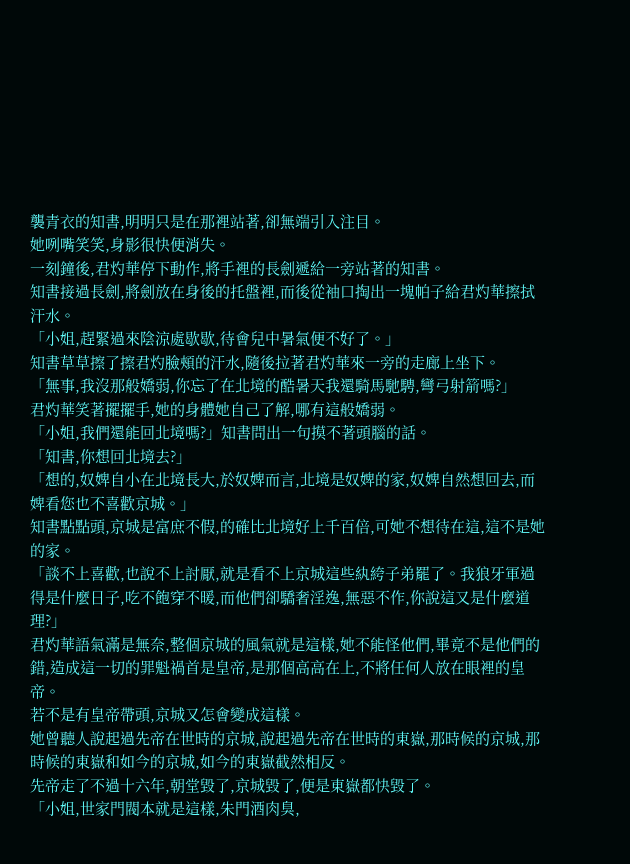襲青衣的知書,明明只是在那裡站著,卻無端引入注目。
她咧嘴笑笑,身影很快便消失。
一刻鐘後,君灼華停下動作,將手裡的長劍遞給一旁站著的知書。
知書接過長劍,將劍放在身後的托盤裡,而後從袖口掏出一塊帕子給君灼華擦拭汗水。
「小姐,趕緊過來陰涼處歇歇,待會兒中暑氣便不好了。」
知書草草擦了擦君灼臉頰的汗水,隨後拉著君灼華來一旁的走廊上坐下。
「無事,我沒那般嬌弱,你忘了在北境的酷暑天我還騎馬馳騁,彎弓射箭嗎?」
君灼華笑著擺擺手,她的身體她自己了解,哪有這般嬌弱。
「小姐,我們還能回北境嗎?」知書問出一句摸不著頭腦的話。
「知書,你想回北境去?」
「想的,奴婢自小在北境長大,於奴婢而言,北境是奴婢的家,奴婢自然想回去,而婢看您也不喜歡京城。」
知書點點頭,京城是富庶不假,的確比北境好上千百倍,可她不想待在這,這不是她的家。
「談不上喜歡,也說不上討厭,就是看不上京城這些紈絝子弟罷了。我狼牙軍過得是什麼日子,吃不飽穿不暖,而他們卻驕奢淫逸,無惡不作,你說這又是什麼道理?」
君灼華語氣滿是無奈,整個京城的風氣就是這樣,她不能怪他們,畢竟不是他們的錯,造成這一切的罪魁禍首是皇帝,是那個高高在上,不將任何人放在眼裡的皇帝。
若不是有皇帝帶頭,京城又怎會變成這樣。
她曾聽人說起過先帝在世時的京城,說起過先帝在世時的東嶽,那時候的京城,那時候的東嶽和如今的京城,如今的東嶽截然相反。
先帝走了不過十六年,朝堂毀了,京城毀了,便是東嶽都快毀了。
「小姐,世家門閥本就是這樣,朱門酒肉臭,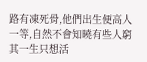路有凍死骨,他們出生便高人一等,自然不會知曉有些人窮其一生只想活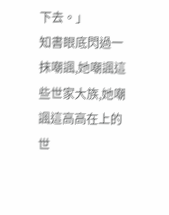下去。」
知書眼底閃過一抹嘲諷,她嘲諷這些世家大族,她嘲諷這高高在上的世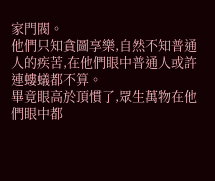家門閥。
他們只知貪圖享樂,自然不知普通人的疾苦,在他們眼中普通人或許連螻蟻都不算。
畢竟眼高於頂慣了,眾生萬物在他們眼中都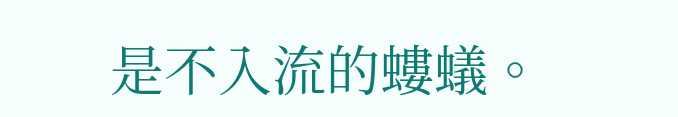是不入流的螻蟻。